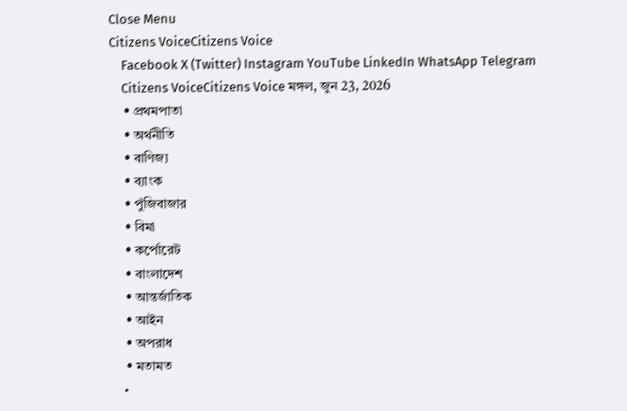Close Menu
Citizens VoiceCitizens Voice
    Facebook X (Twitter) Instagram YouTube LinkedIn WhatsApp Telegram
    Citizens VoiceCitizens Voice মঙ্গল, জুন 23, 2026
    • প্রথমপাতা
    • অর্থনীতি
    • বাণিজ্য
    • ব্যাংক
    • পুঁজিবাজার
    • বিমা
    • কর্পোরেট
    • বাংলাদেশ
    • আন্তর্জাতিক
    • আইন
    • অপরাধ
    • মতামত
    •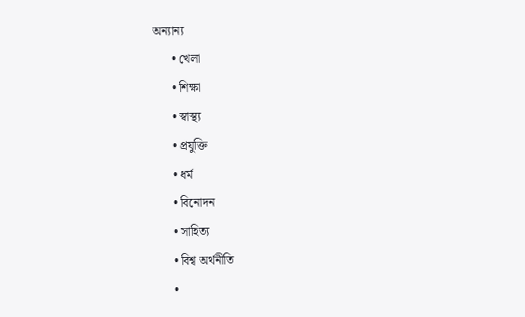অন্যান্য
      • খেলা
      • শিক্ষা
      • স্বাস্থ্য
      • প্রযুক্তি
      • ধর্ম
      • বিনোদন
      • সাহিত্য
      • বিশ্ব অর্থনীতি
      •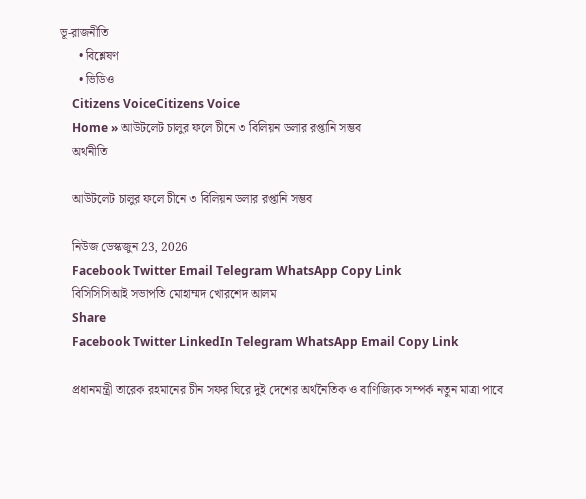ভূ-রাজনীতি
      • বিশ্লেষণ
      • ভিডিও
    Citizens VoiceCitizens Voice
    Home » আউটলেট চালুর ফলে চীনে ৩ বিলিয়ন ডলার রপ্তানি সম্ভব
    অর্থনীতি

    আউটলেট চালুর ফলে চীনে ৩ বিলিয়ন ডলার রপ্তানি সম্ভব

    নিউজ ডেস্কজুন 23, 2026
    Facebook Twitter Email Telegram WhatsApp Copy Link
    বিসিসিসিআই সভাপতি মোহাম্মদ খোরশেদ আলম
    Share
    Facebook Twitter LinkedIn Telegram WhatsApp Email Copy Link

    প্রধানমন্ত্রী তারেক রহমানের চীন সফর ঘিরে দুই দেশের অর্থনৈতিক ও বাণিজ্যিক সম্পর্ক নতুন মাত্রা পাবে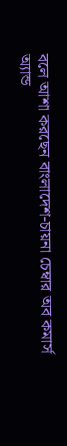বলে আশা করছেন বাংলাদেশ-চায়না চেম্বার অব কমার্স অ্যান্ড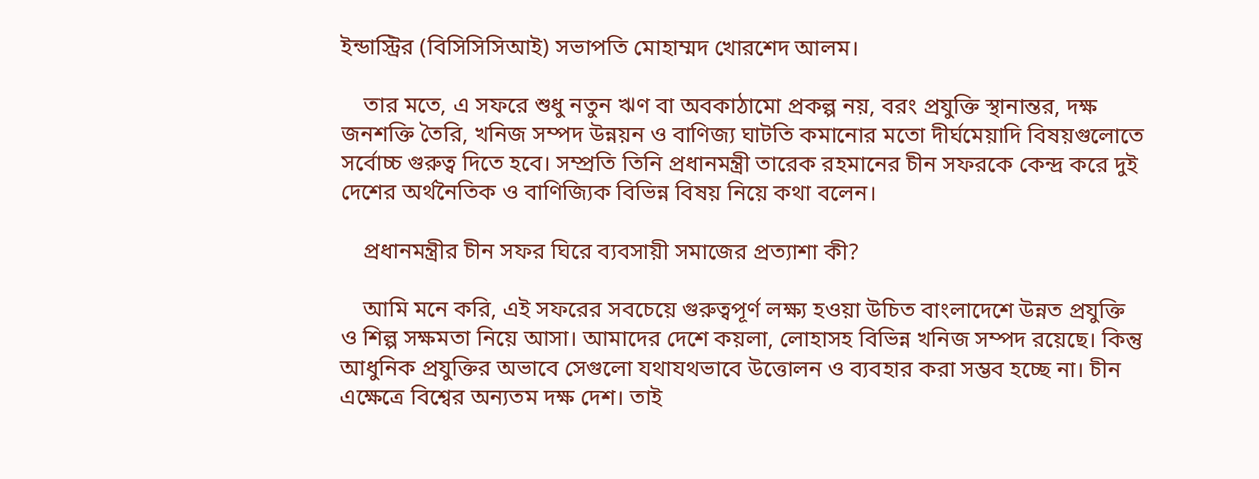ইন্ডাস্ট্রির (বিসিসিসিআই) সভাপতি মোহাম্মদ খোরশেদ আলম।

    তার মতে, এ সফরে শুধু নতুন ঋণ বা অবকাঠামো প্রকল্প নয়, বরং প্রযুক্তি স্থানান্তর, দক্ষ জনশক্তি তৈরি, খনিজ সম্পদ উন্নয়ন ও বাণিজ্য ঘাটতি কমানোর মতো দীর্ঘমেয়াদি বিষয়গুলোতে সর্বোচ্চ গুরুত্ব দিতে হবে। সম্প্রতি তিনি প্রধানমন্ত্রী তারেক রহমানের চীন সফরকে কেন্দ্র করে দুই দেশের অর্থনৈতিক ও বাণিজ্যিক বিভিন্ন বিষয় নিয়ে কথা বলেন।

    প্রধানমন্ত্রীর চীন সফর ঘিরে ব্যবসায়ী সমাজের প্রত্যাশা কী?

    আমি মনে করি, এই সফরের সবচেয়ে গুরুত্বপূর্ণ লক্ষ্য হওয়া উচিত বাংলাদেশে উন্নত প্রযুক্তি ও শিল্প সক্ষমতা নিয়ে আসা। আমাদের দেশে কয়লা, লোহাসহ বিভিন্ন খনিজ সম্পদ রয়েছে। কিন্তু আধুনিক প্রযুক্তির অভাবে সেগুলো যথাযথভাবে উত্তোলন ও ব্যবহার করা সম্ভব হচ্ছে না। চীন এক্ষেত্রে বিশ্বের অন্যতম দক্ষ দেশ। তাই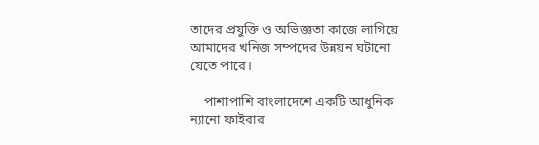তাদের প্রযুক্তি ও অভিজ্ঞতা কাজে লাগিয়ে আমাদের খনিজ সম্পদের উন্নয়ন ঘটানো যেতে পারে।

    পাশাপাশি বাংলাদেশে একটি আধুনিক ন্যানো ফাইবার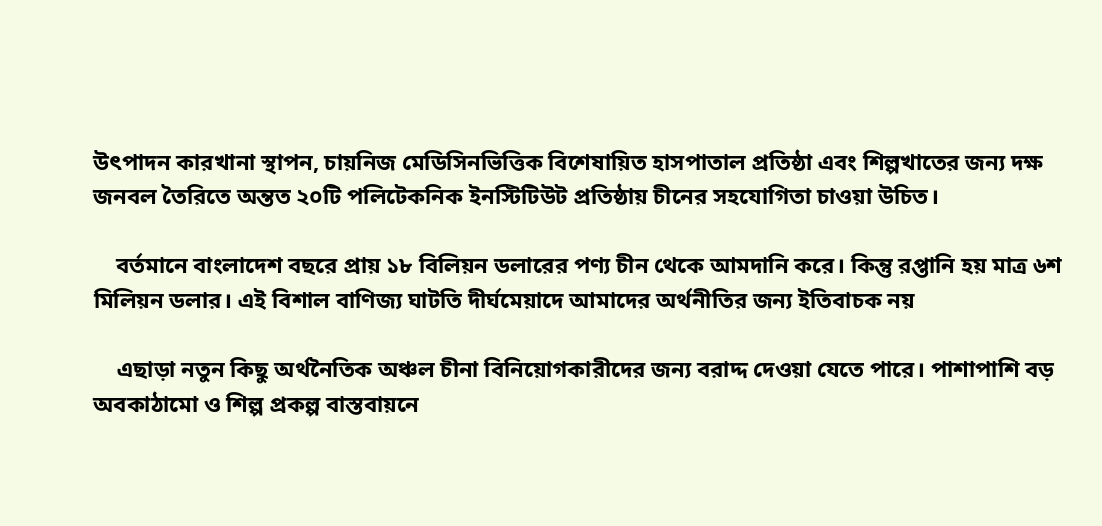উৎপাদন কারখানা স্থাপন, চায়নিজ মেডিসিনভিত্তিক বিশেষায়িত হাসপাতাল প্রতিষ্ঠা এবং শিল্পখাতের জন্য দক্ষ জনবল তৈরিতে অন্তত ২০টি পলিটেকনিক ইনস্টিটিউট প্রতিষ্ঠায় চীনের সহযোগিতা চাওয়া উচিত।

    বর্তমানে বাংলাদেশ বছরে প্রায় ১৮ বিলিয়ন ডলারের পণ্য চীন থেকে আমদানি করে। কিন্তু রপ্তানি হয় মাত্র ৬শ মিলিয়ন ডলার। এই বিশাল বাণিজ্য ঘাটতি দীর্ঘমেয়াদে আমাদের অর্থনীতির জন্য ইতিবাচক নয়

    এছাড়া নতুন কিছু অর্থনৈতিক অঞ্চল চীনা বিনিয়োগকারীদের জন্য বরাদ্দ দেওয়া যেতে পারে। পাশাপাশি বড় অবকাঠামো ও শিল্প প্রকল্প বাস্তবায়নে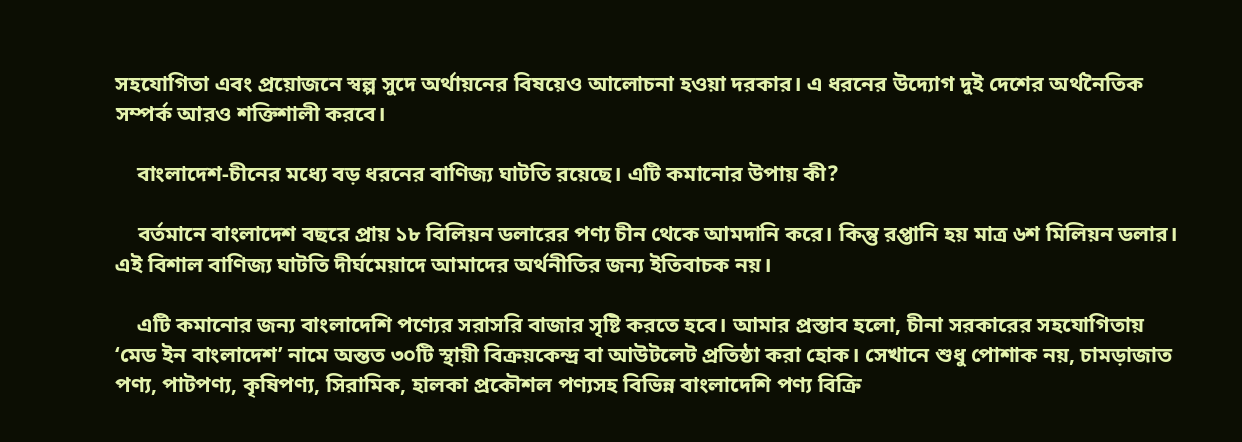সহযোগিতা এবং প্রয়োজনে স্বল্প সুদে অর্থায়নের বিষয়েও আলোচনা হওয়া দরকার। এ ধরনের উদ্যোগ দুই দেশের অর্থনৈতিক সম্পর্ক আরও শক্তিশালী করবে।

    বাংলাদেশ-চীনের মধ্যে বড় ধরনের বাণিজ্য ঘাটতি রয়েছে। এটি কমানোর উপায় কী?

    বর্তমানে বাংলাদেশ বছরে প্রায় ১৮ বিলিয়ন ডলারের পণ্য চীন থেকে আমদানি করে। কিন্তু রপ্তানি হয় মাত্র ৬শ মিলিয়ন ডলার। এই বিশাল বাণিজ্য ঘাটতি দীর্ঘমেয়াদে আমাদের অর্থনীতির জন্য ইতিবাচক নয়।

    এটি কমানোর জন্য বাংলাদেশি পণ্যের সরাসরি বাজার সৃষ্টি করতে হবে। আমার প্রস্তাব হলো, চীনা সরকারের সহযোগিতায় ‘মেড ইন বাংলাদেশ’ নামে অন্তত ৩০টি স্থায়ী বিক্রয়কেন্দ্র বা আউটলেট প্রতিষ্ঠা করা হোক। সেখানে শুধু পোশাক নয়, চামড়াজাত পণ্য, পাটপণ্য, কৃষিপণ্য, সিরামিক, হালকা প্রকৌশল পণ্যসহ বিভিন্ন বাংলাদেশি পণ্য বিক্রি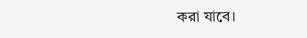করা যাবে।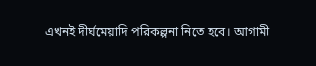এখনই দীর্ঘমেয়াদি পরিকল্পনা নিতে হবে। আগামী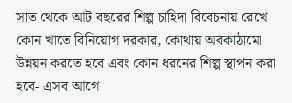সাত থেকে আট বছরের শিল্প চাহিদা বিবেচনায় রেখে কোন খাতে বিনিয়োগ দরকার, কোথায় অবকাঠামো উন্নয়ন করতে হবে এবং কোন ধরনের শিল্প স্থাপন করা হবে- এসব আগে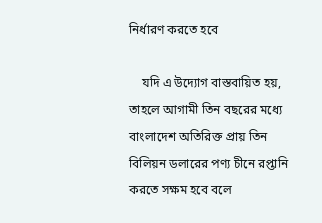নির্ধারণ করতে হবে

    যদি এ উদ্যোগ বাস্তবায়িত হয়, তাহলে আগামী তিন বছরের মধ্যে বাংলাদেশ অতিরিক্ত প্রায় তিন বিলিয়ন ডলারের পণ্য চীনে রপ্তানি করতে সক্ষম হবে বলে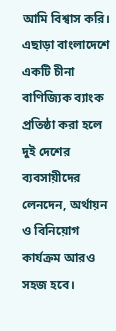আমি বিশ্বাস করি। এছাড়া বাংলাদেশে একটি চীনা বাণিজ্যিক ব্যাংক প্রতিষ্ঠা করা হলে দুই দেশের ব্যবসায়ীদের লেনদেন, অর্থায়ন ও বিনিয়োগ কার্যক্রম আরও সহজ হবে।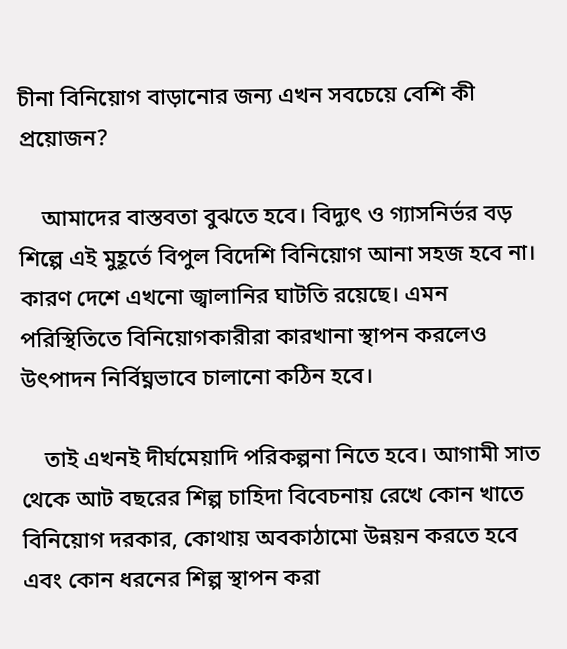চীনা বিনিয়োগ বাড়ানোর জন্য এখন সবচেয়ে বেশি কী প্রয়োজন?

    আমাদের বাস্তবতা বুঝতে হবে। বিদ্যুৎ ও গ্যাসনির্ভর বড় শিল্পে এই মুহূর্তে বিপুল বিদেশি বিনিয়োগ আনা সহজ হবে না। কারণ দেশে এখনো জ্বালানির ঘাটতি রয়েছে। এমন পরিস্থিতিতে বিনিয়োগকারীরা কারখানা স্থাপন করলেও উৎপাদন নির্বিঘ্নভাবে চালানো কঠিন হবে।

    তাই এখনই দীর্ঘমেয়াদি পরিকল্পনা নিতে হবে। আগামী সাত থেকে আট বছরের শিল্প চাহিদা বিবেচনায় রেখে কোন খাতে বিনিয়োগ দরকার, কোথায় অবকাঠামো উন্নয়ন করতে হবে এবং কোন ধরনের শিল্প স্থাপন করা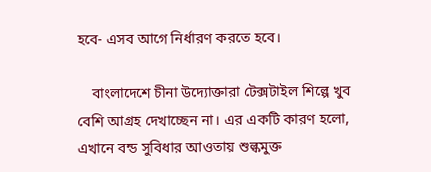হবে- এসব আগে নির্ধারণ করতে হবে।

    বাংলাদেশে চীনা উদ্যোক্তারা টেক্সটাইল শিল্পে খুব বেশি আগ্রহ দেখাচ্ছেন না। এর একটি কারণ হলো, এখানে বন্ড সুবিধার আওতায় শুল্কমুক্ত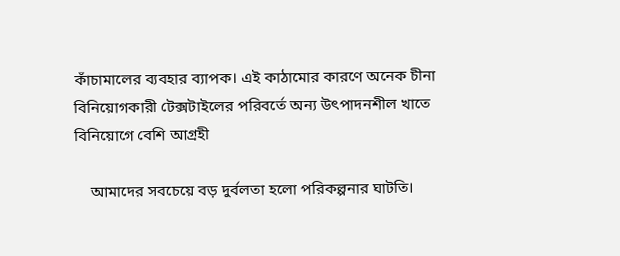কাঁচামালের ব্যবহার ব্যাপক। এই কাঠামোর কারণে অনেক চীনা বিনিয়োগকারী টেক্সটাইলের পরিবর্তে অন্য উৎপাদনশীল খাতে বিনিয়োগে বেশি আগ্রহী

    আমাদের সবচেয়ে বড় দুর্বলতা হলো পরিকল্পনার ঘাটতি।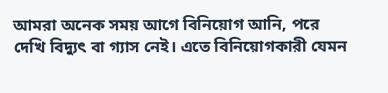আমরা অনেক সময় আগে বিনিয়োগ আনি, পরে দেখি বিদ্যুৎ বা গ্যাস নেই। এতে বিনিয়োগকারী যেমন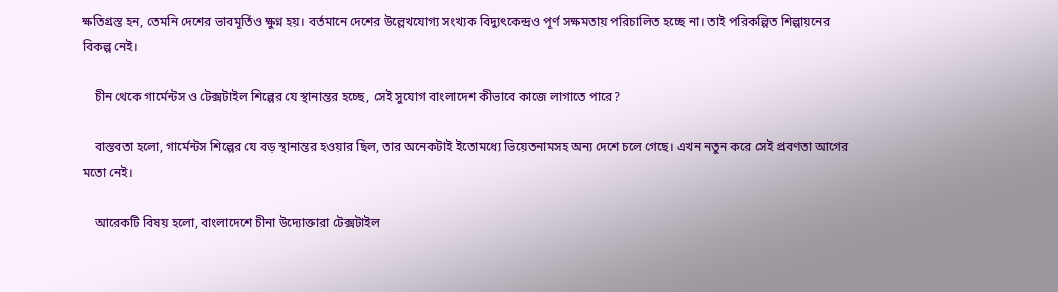ক্ষতিগ্রস্ত হন, তেমনি দেশের ভাবমূর্তিও ক্ষুণ্ন হয়। বর্তমানে দেশের উল্লেখযোগ্য সংখ্যক বিদ্যুৎকেন্দ্রও পূর্ণ সক্ষমতায় পরিচালিত হচ্ছে না। তাই পরিকল্পিত শিল্পায়নের বিকল্প নেই।

    চীন থেকে গার্মেন্টস ও টেক্সটাইল শিল্পের যে স্থানান্তর হচ্ছে, সেই সুযোগ বাংলাদেশ কীভাবে কাজে লাগাতে পারে?

    বাস্তবতা হলো, গার্মেন্টস শিল্পের যে বড় স্থানান্তর হওয়ার ছিল, তার অনেকটাই ইতোমধ্যে ভিয়েতনামসহ অন্য দেশে চলে গেছে। এখন নতুন করে সেই প্রবণতা আগের মতো নেই।

    আরেকটি বিষয় হলো, বাংলাদেশে চীনা উদ্যোক্তারা টেক্সটাইল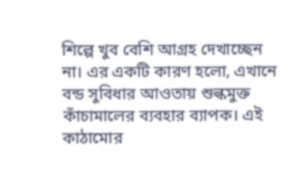শিল্পে খুব বেশি আগ্রহ দেখাচ্ছেন না। এর একটি কারণ হলো, এখানে বন্ড সুবিধার আওতায় শুল্কমুক্ত কাঁচামালের ব্যবহার ব্যাপক। এই কাঠামোর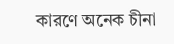কারণে অনেক চীনা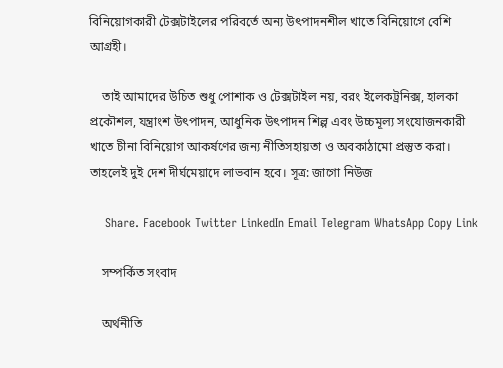বিনিয়োগকারী টেক্সটাইলের পরিবর্তে অন্য উৎপাদনশীল খাতে বিনিয়োগে বেশি আগ্রহী।

    তাই আমাদের উচিত শুধু পোশাক ও টেক্সটাইল নয়, বরং ইলেকট্রনিক্স, হালকা প্রকৌশল, যন্ত্রাংশ উৎপাদন, আধুনিক উৎপাদন শিল্প এবং উচ্চমূল্য সংযোজনকারী খাতে চীনা বিনিয়োগ আকর্ষণের জন্য নীতিসহায়তা ও অবকাঠামো প্রস্তুত করা। তাহলেই দুই দেশ দীর্ঘমেয়াদে লাভবান হবে। সূত্র: জাগো নিউজ

    Share. Facebook Twitter LinkedIn Email Telegram WhatsApp Copy Link

    সম্পর্কিত সংবাদ

    অর্থনীতি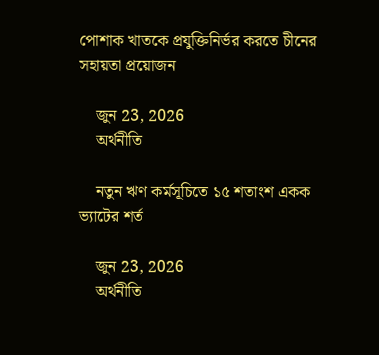পোশাক খাতকে প্রযুক্তিনির্ভর করতে চীনের সহায়তা প্রয়োজন

    জুন 23, 2026
    অর্থনীতি

    নতুন ঋণ কর্মসূচিতে ১৫ শতাংশ একক ভ্যাটের শর্ত

    জুন 23, 2026
    অর্থনীতি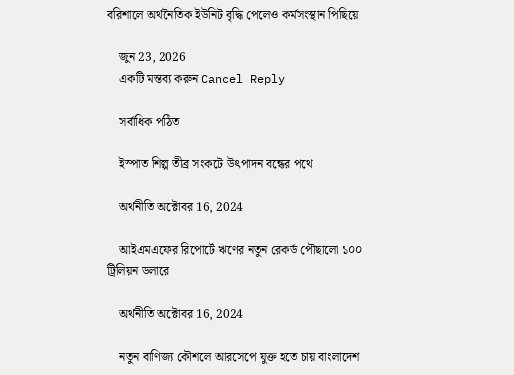বরিশালে অর্থনৈতিক ইউনিট বৃদ্ধি পেলেও কর্মসংস্থান পিছিয়ে

    জুন 23, 2026
    একটি মন্তব্য করুন Cancel Reply

    সর্বাধিক পঠিত

    ইস্পাত শিল্প তীব্র সংকটে উৎপাদন বন্ধের পথে

    অর্থনীতি অক্টোবর 16, 2024

    আইএমএফের রিপোর্টে ঋণের নতুন রেকর্ড পৌছালো ১০০ ট্রিলিয়ন ডলারে

    অর্থনীতি অক্টোবর 16, 2024

    নতুন বাণিজ্য কৌশলে আরসেপে যুক্ত হতে চায় বাংলাদেশ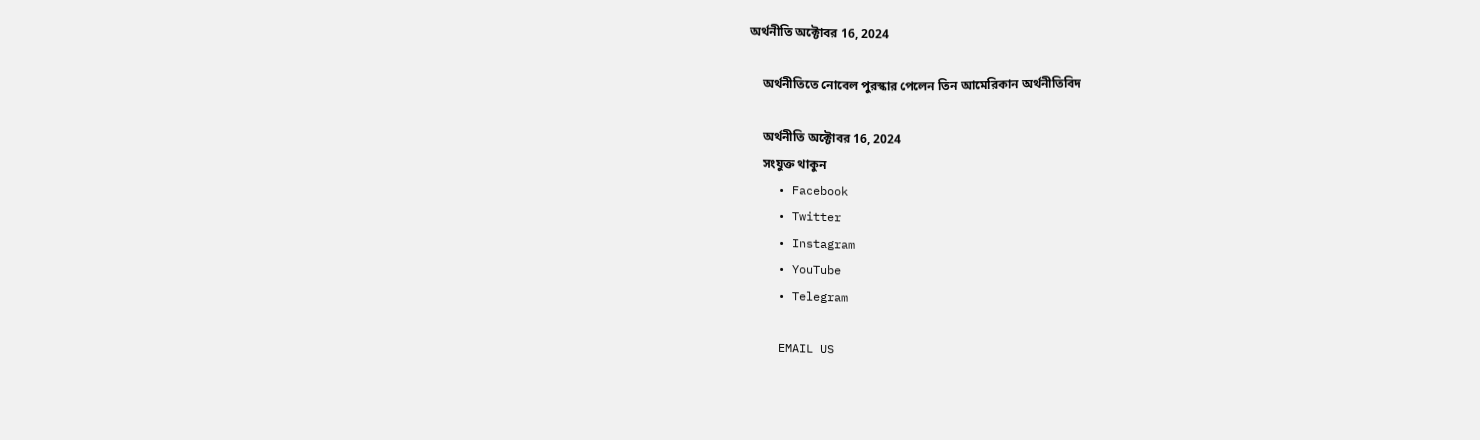অর্থনীতি অক্টোবর 16, 2024

    অর্থনীতিতে নোবেল পুরস্কার পেলেন তিন আমেরিকান অর্থনীতিবিদ

    অর্থনীতি অক্টোবর 16, 2024
    সংযুক্ত থাকুন
    • Facebook
    • Twitter
    • Instagram
    • YouTube
    • Telegram

    EMAIL US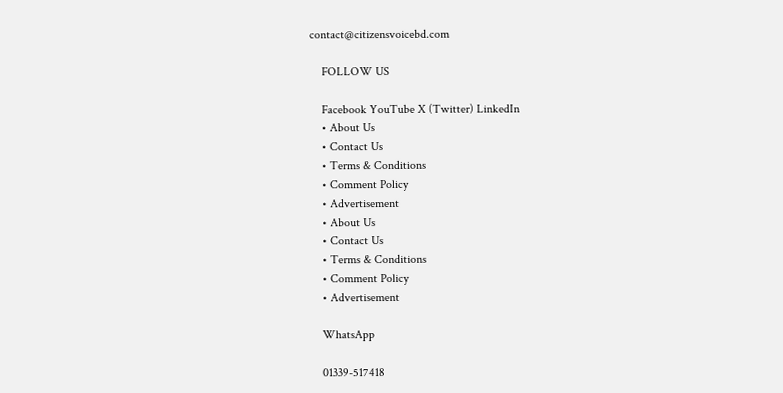contact@citizensvoicebd.com

    FOLLOW US

    Facebook YouTube X (Twitter) LinkedIn
    • About Us
    • Contact Us
    • Terms & Conditions
    • Comment Policy
    • Advertisement
    • About Us
    • Contact Us
    • Terms & Conditions
    • Comment Policy
    • Advertisement

    WhatsApp

    01339-517418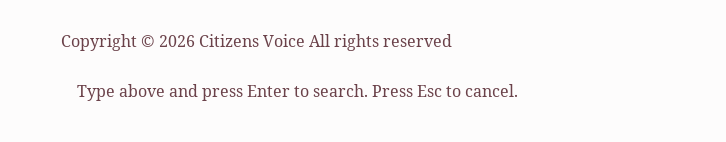Copyright © 2026 Citizens Voice All rights reserved

    Type above and press Enter to search. Press Esc to cancel.